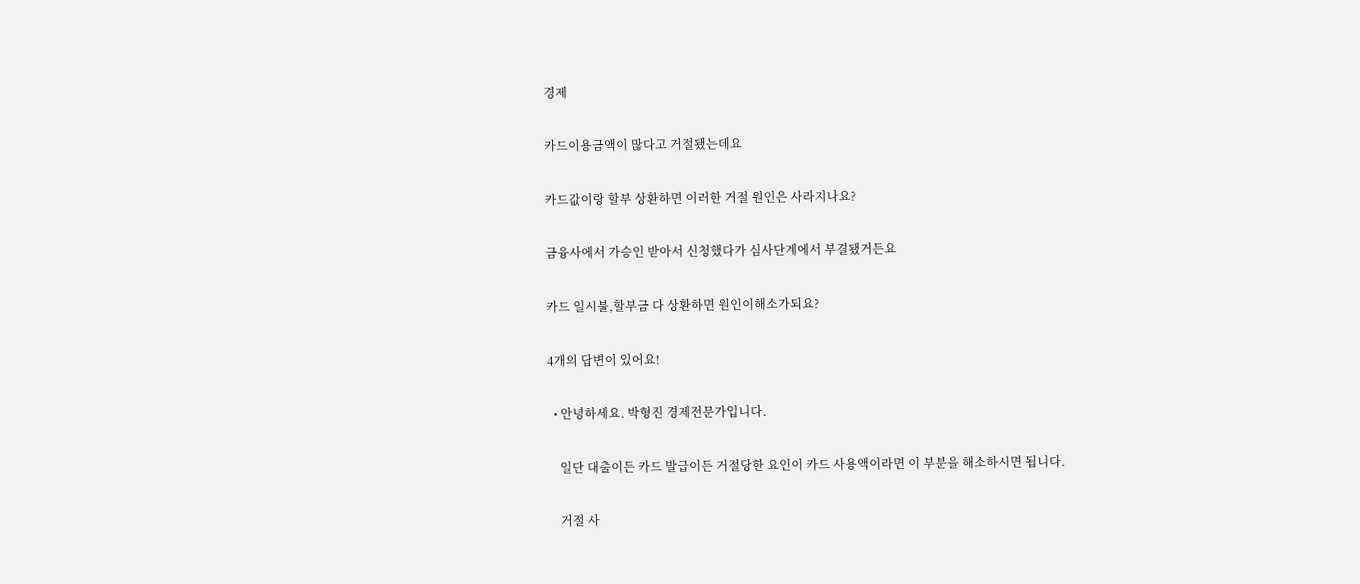경제

카드이용금액이 많다고 거절됐는데요

카드값이랑 할부 상환하면 이러한 거절 원인은 사라지나요?

금융사에서 가승인 받아서 신청했다가 심사단계에서 부결됐거든요

카드 일시불,할부금 다 상환하면 원인이해소가되요?

4개의 답변이 있어요!

  • 안녕하세요. 박형진 경제전문가입니다.

    일단 대출이든 카드 발급이든 거절당한 요인이 카드 사용액이라면 이 부분을 해소하시면 됩니다.

    거절 사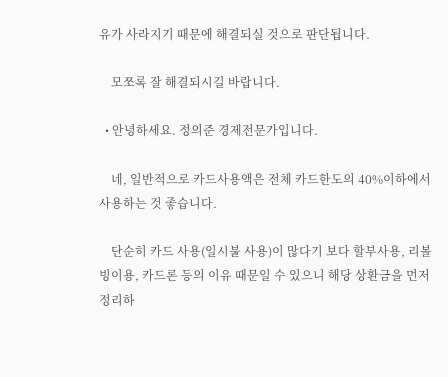유가 사라지기 때문에 해결되실 것으로 판단됩니다.

    모쪼록 잘 해결되시길 바랍니다.

  • 안녕하세요. 정의준 경제전문가입니다.

    네, 일반적으로 카드사용액은 전체 카드한도의 40%이하에서 사용하는 것 좋습니다.

    단순히 카드 사용(일시불 사용)이 많다기 보다 할부사용, 리볼빙이용, 카드론 등의 이유 때문일 수 있으니 해당 상환금을 먼저 정리하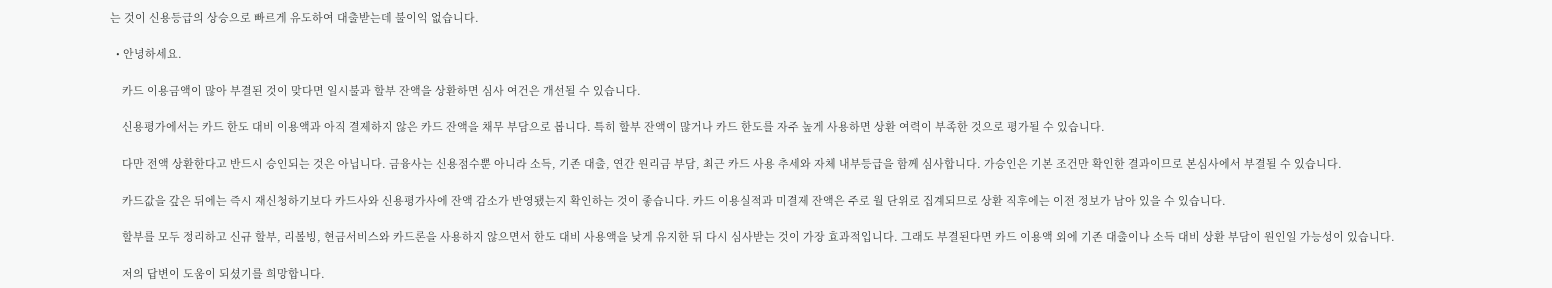는 것이 신용등급의 상승으로 빠르게 유도하여 대출받는데 불이익 없습니다.

  • 안녕하세요.

    카드 이용금액이 많아 부결된 것이 맞다면 일시불과 할부 잔액을 상환하면 심사 여건은 개선될 수 있습니다.

    신용평가에서는 카드 한도 대비 이용액과 아직 결제하지 않은 카드 잔액을 채무 부담으로 봅니다. 특히 할부 잔액이 많거나 카드 한도를 자주 높게 사용하면 상환 여력이 부족한 것으로 평가될 수 있습니다.

    다만 전액 상환한다고 반드시 승인되는 것은 아닙니다. 금융사는 신용점수뿐 아니라 소득, 기존 대출, 연간 원리금 부담, 최근 카드 사용 추세와 자체 내부등급을 함께 심사합니다. 가승인은 기본 조건만 확인한 결과이므로 본심사에서 부결될 수 있습니다.

    카드값을 갚은 뒤에는 즉시 재신청하기보다 카드사와 신용평가사에 잔액 감소가 반영됐는지 확인하는 것이 좋습니다. 카드 이용실적과 미결제 잔액은 주로 월 단위로 집계되므로 상환 직후에는 이전 정보가 남아 있을 수 있습니다.

    할부를 모두 정리하고 신규 할부, 리볼빙, 현금서비스와 카드론을 사용하지 않으면서 한도 대비 사용액을 낮게 유지한 뒤 다시 심사받는 것이 가장 효과적입니다. 그래도 부결된다면 카드 이용액 외에 기존 대출이나 소득 대비 상환 부담이 원인일 가능성이 있습니다.

    저의 답변이 도움이 되셨기를 희망합니다.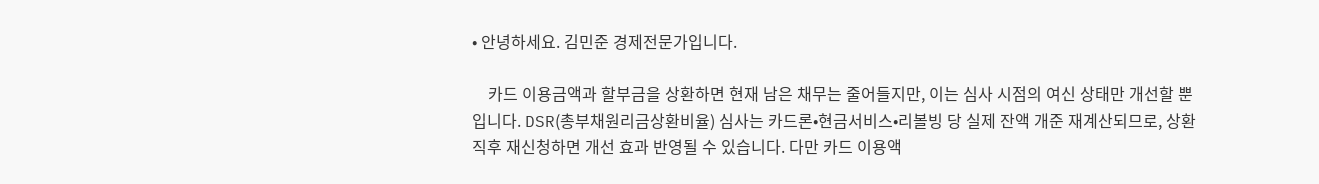• 안녕하세요. 김민준 경제전문가입니다.

    카드 이용금액과 할부금을 상환하면 현재 남은 채무는 줄어들지만, 이는 심사 시점의 여신 상태만 개선할 뿐입니다. DSR(총부채원리금상환비율) 심사는 카드론•현금서비스•리볼빙 당 실제 잔액 개준 재계산되므로, 상환 직후 재신청하면 개선 효과 반영될 수 있습니다. 다만 카드 이용액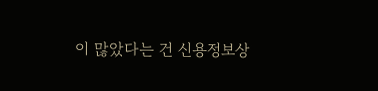이 많았다는 건 신용정보상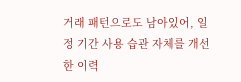거래 패턴으로도 남아있어, 일정 기간 사용 습관 자체를 개선한 이력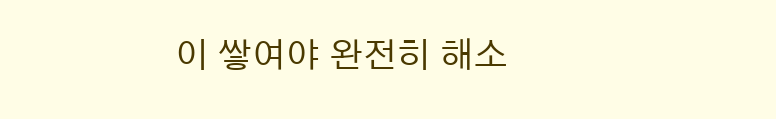이 쌓여야 완전히 해소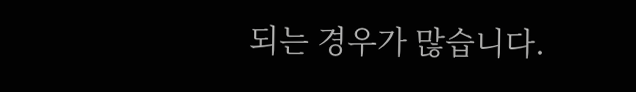되는 경우가 많습니다.